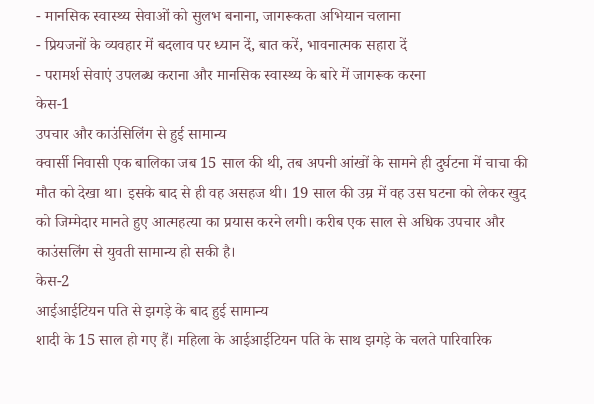- मानसिक स्वास्थ्य सेवाओं को सुलभ बनाना, जागरूकता अभियान चलाना
- प्रियजनों के व्यवहार में बदलाव पर ध्यान दें, बात करें, भावनात्मक सहारा दें
- परामर्श सेवाएं उपलब्ध कराना और मानसिक स्वास्थ्य के बारे में जागरूक करना
केस-1
उपचार और काउंसिलिंग से हुई सामान्य
क्वार्सी निवासी एक बालिका जब 15 साल की थी, तब अपनी आंखों के सामने ही दुर्घटना में चाचा की मौत को देखा था। इसके बाद से ही वह असहज थी। 19 साल की उम्र में वह उस घटना को लेकर खुद को जिम्मेदार मानते हुए आत्महत्या का प्रयास करने लगी। करीब एक साल से अधिक उपचार और काउंसलिंग से युवती सामान्य हो सकी है।
केस-2
आईआईटियन पति से झगड़े के बाद हुई सामान्य
शादी के 15 साल हो गए हैं। महिला के आईआईटियन पति के साथ झगड़े के चलते पारिवारिक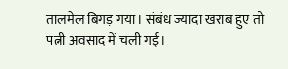तालमेल बिगड़ गया। संबंध ज्यादा खराब हुए तो पत्नी अवसाद में चली गई।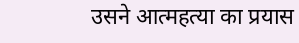उसने आत्महत्या का प्रयास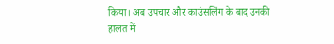किया। अब उपचार और काउंसलिंग के बाद उनकी हालत में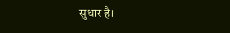सुधार है।